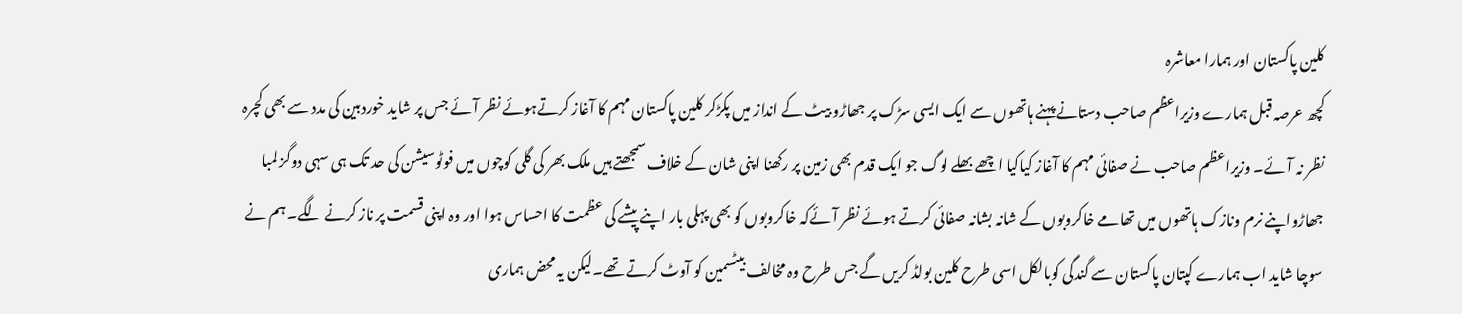کلین پاکستان اور ہمارا معاشرہ
کچھ عرصہ قبل ہمارے وزیراعظم صاحب دستانے پہنے ہاتھوں سے ایک ایسی سڑک پر جھاڑو بیٹ کے انداز میں پکڑکر کلین پاکستان مہم کا آغاز کرتےہوئے نظر آئے جس پر شاید خوردبین کی مدد سے بھی کچرہ نظر نہ آئے۔ وزیراعظم صاحب نے صفائی مہم کا آغاز کیاکیا اچھے بھلے لوگ جو ایک قدم بھی زمین پر رکھنا اپنی شان کے خلاف سمجھتے ہیں ملک بھر کی گلی کوچوں میں فوٹوسیشن کی حد تک ہی سہی دوگز لمبا جھاڑواپنے نرم ونازک ہاتھوں میں تھامے خاکروبوں کے شانہ بشانہ صفائی کرتے ہوئے نظر آئےکہ خاکروبوں کو بھی پہلی بار اپنے پیشے کی عظمت کا احساس ہوا اور وہ اپنی قسمت پر ناز کرنے لگے۔ ہم نے سوچا شاید اب ہمارے کپتان پاکستان سے گندگی کوبالکل اسی طرح کلین بولڈ کریں گے جس طرح وہ مخالف بیٹسمین کو آوٹ کرتے تھے۔لیکن یہ محض ہماری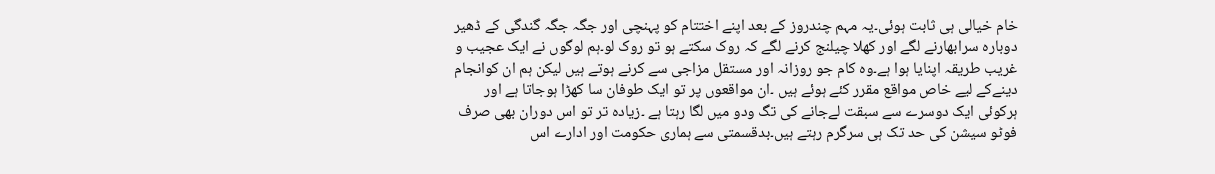خام خیالی ہی ثابت ہوئی۔یہ مہم چندروز کے بعد اپنے اختتام کو پہنچی اور جگہ جگہ گندگی کے ڈھیر دوبارہ سرابھارنے لگے اور کھلا چیلنج کرنے لگے کہ روک سکتے ہو تو روک لو۔ہم لوگوں نے ایک عجیب و غریب طریقہ اپنایا ہوا ہے۔وہ کام جو روزانہ اور مستقل مزاجی سے کرنے ہوتے ہیں لیکن ہم ان کوانجام دینےکے لیے خاص مواقع مقرر کئے ہوئے ہیں ۔ان مواقعوں پر تو ایک طوفان سا کھڑا ہوجاتا ہے اور ہرکوئی ایک دوسرے سے سبقت لےجانے کی تگ ودو میں لگا رہتا ہے ۔زیادہ تر تو اس دوران بھی صرف فوٹو سیشن کی حد تک ہی سرگرم رہتے ہیں۔بدقسمتی سے ہماری حکومت اور ادارے اس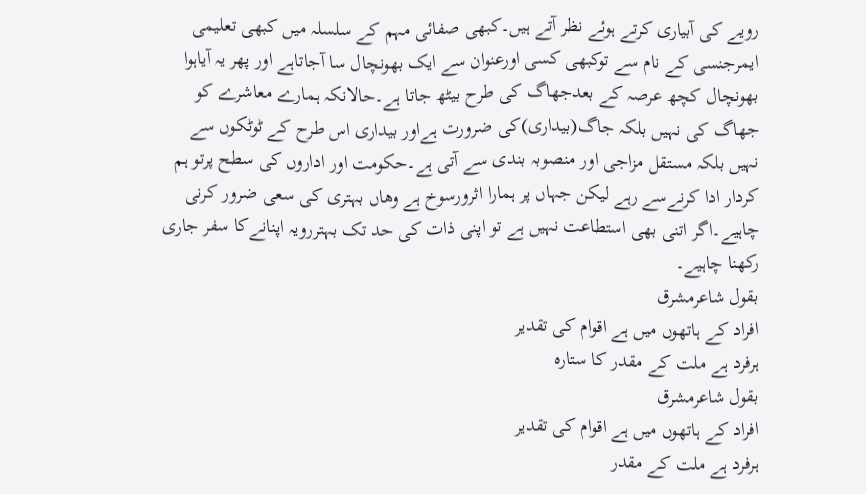رویے کی آبیاری کرتے ہوئے نظر آتے ہیں۔کبھی صفائی مہم کے سلسلہ میں کبھی تعلیمی ایمرجنسی کے نام سے توکبھی کسی اورعنوان سے ایک بھونچال سا آجاتاہے اور پھر یہ آیاہوا بھونچال کچھ عرصہ کے بعدجھاگ کی طرح بیٹھ جاتا ہے۔حالانکہ ہمارے معاشرے کو جھاگ کی نہیں بلکہ جاگ(بیداری)کی ضرورت ہےاور بیداری اس طرح کے ٹوٹکوں سے نہیں بلکہ مستقل مزاجی اور منصوبہ بندی سے آتی ہے۔حکومت اور اداروں کی سطح پرتو ہم کردار ادا کرنےسے رہے لیکن جہاں پر ہمارا اثرورسوخ ہے وھاں بہتری کی سعی ضرور کرنی چاہیے۔اگر اتنی بھی استطاعت نہیں ہے تو اپنی ذات کی حد تک بہتررویہ اپنانےکا سفر جاری رکھنا چاہیے۔
بقول شاعرمشرق
افراد کے ہاتھوں میں ہے اقوام کی تقدیر
ہرفرد ہے ملت کے مقدر کا ستارہ
بقول شاعرمشرق
افراد کے ہاتھوں میں ہے اقوام کی تقدیر
ہرفرد ہے ملت کے مقدر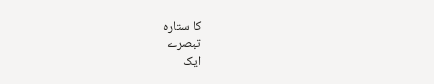کا ستارہ
تبصرے
ایک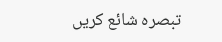تبصرہ شائع کریں